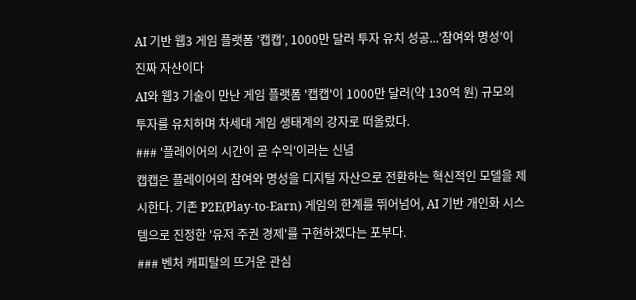AI 기반 웹3 게임 플랫폼 ’캡캡’, 1000만 달러 투자 유치 성공...’참여와 명성’이 진짜 자산이다
AI와 웹3 기술이 만난 게임 플랫폼 '캡캡'이 1000만 달러(약 130억 원) 규모의 투자를 유치하며 차세대 게임 생태계의 강자로 떠올랐다.
### '플레이어의 시간이 곧 수익'이라는 신념
캡캡은 플레이어의 참여와 명성을 디지털 자산으로 전환하는 혁신적인 모델을 제시한다. 기존 P2E(Play-to-Earn) 게임의 한계를 뛰어넘어, AI 기반 개인화 시스템으로 진정한 '유저 주권 경제'를 구현하겠다는 포부다.
### 벤처 캐피탈의 뜨거운 관심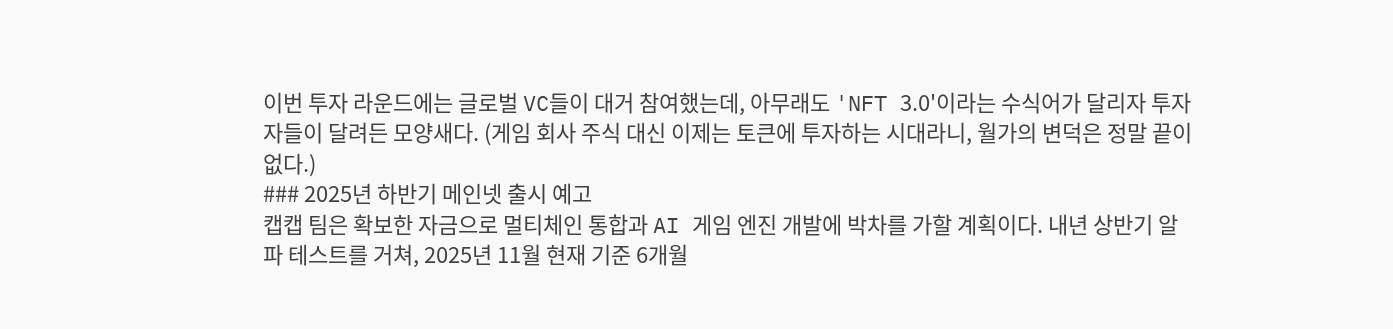이번 투자 라운드에는 글로벌 VC들이 대거 참여했는데, 아무래도 'NFT 3.0'이라는 수식어가 달리자 투자자들이 달려든 모양새다. (게임 회사 주식 대신 이제는 토큰에 투자하는 시대라니, 월가의 변덕은 정말 끝이 없다.)
### 2025년 하반기 메인넷 출시 예고
캡캡 팀은 확보한 자금으로 멀티체인 통합과 AI 게임 엔진 개발에 박차를 가할 계획이다. 내년 상반기 알파 테스트를 거쳐, 2025년 11월 현재 기준 6개월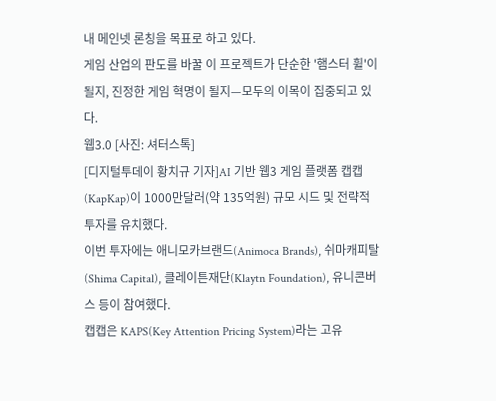내 메인넷 론칭을 목표로 하고 있다.
게임 산업의 판도를 바꿀 이 프로젝트가 단순한 '햄스터 휠'이 될지, 진정한 게임 혁명이 될지—모두의 이목이 집중되고 있다.
웹3.0 [사진: 셔터스톡]
[디지털투데이 황치규 기자]AI 기반 웹3 게임 플랫폼 캡캡(KapKap)이 1000만달러(약 135억원) 규모 시드 및 전략적 투자를 유치했다.
이번 투자에는 애니모카브랜드(Animoca Brands), 쉬마캐피탈(Shima Capital), 클레이튼재단(Klaytn Foundation), 유니콘버스 등이 참여했다.
캡캡은 KAPS(Key Attention Pricing System)라는 고유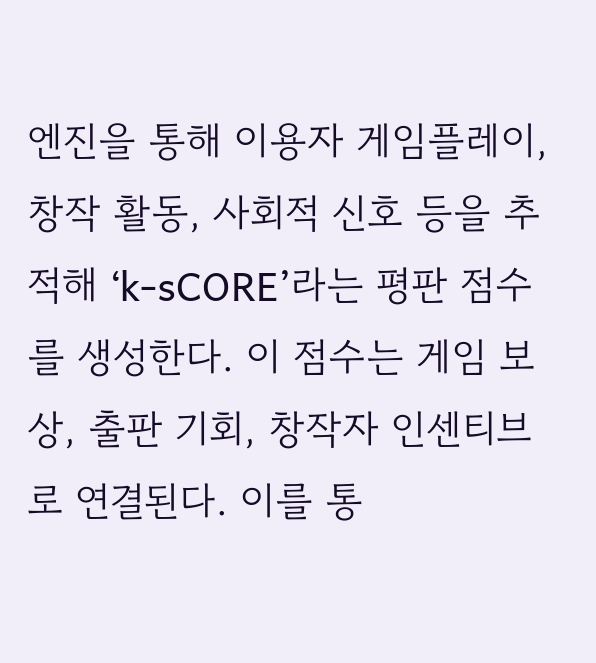엔진을 통해 이용자 게임플레이, 창작 활동, 사회적 신호 등을 추적해 ‘k-sCORE’라는 평판 점수를 생성한다. 이 점수는 게임 보상, 출판 기회, 창작자 인센티브로 연결된다. 이를 통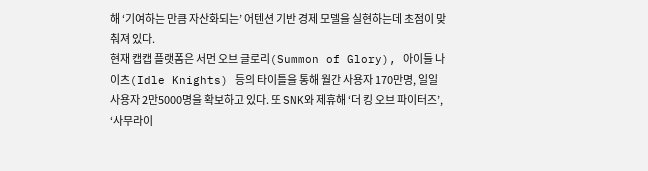해 ‘기여하는 만큼 자산화되는’ 어텐션 기반 경제 모델을 실현하는데 초점이 맞춰져 있다.
현재 캡캡 플랫폼은 서먼 오브 글로리(Summon of Glory), 아이들 나이츠(Idle Knights) 등의 타이틀을 통해 월간 사용자 170만명, 일일 사용자 2만5000명을 확보하고 있다. 또 SNK와 제휴해 ‘더 킹 오브 파이터즈’, ‘사무라이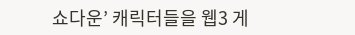쇼다운’ 캐릭터들을 웹3 게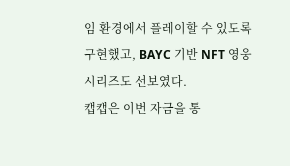임 환경에서 플레이할 수 있도록 구현했고, BAYC 기반 NFT 영웅 시리즈도 선보였다.
캡캡은 이번 자금을 통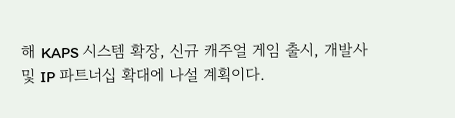해 KAPS 시스템 확장, 신규 캐주얼 게임 출시, 개발사 및 IP 파트너십 확대에 나설 계획이다.